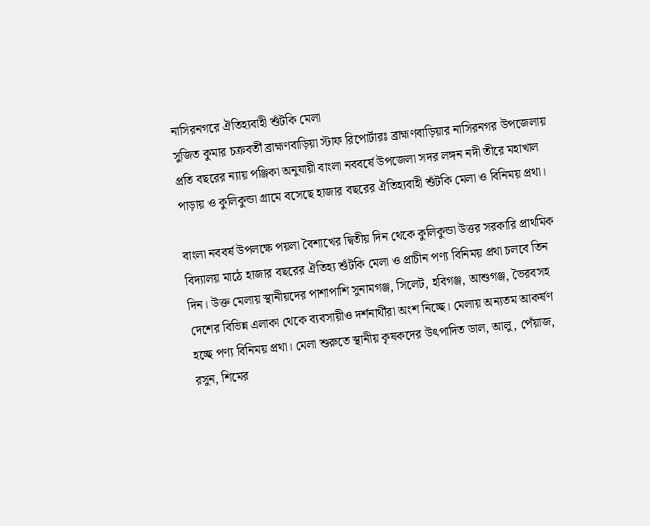নাসিরনগরে ঐতিহ্যবাহী শুঁটকি মেলা
সুজিত কুমার চক্রবর্তী ব্রাহ্মণবাড়িয়া স্টাফ রিপোর্টারঃ ব্রাহ্মণবাড়িয়ার নাসিরনগর উপজেলায় প্রতি বছরের ন্যায় পঞ্জিকা অনুযায়ী বাংলা নববর্ষে উপজেলা সদর লঙ্গন নদী তীরে মহাখাল পাড়ায় ও কুলিকুন্ডা গ্রামে বসেছে হাজার বছরের ঐতিহ্যবাহী শুঁটকি মেলা ও বিনিময় প্রথা।

বাংলা নববর্ষ উপলক্ষে পয়লা বৈশাখের দ্বিতীয় দিন থেকে কুলিকুন্ডা উত্তর সরকারি প্রাথমিক বিদ্যালয় মাঠে হাজার বছরের ঐতিহ্য শুঁটকি মেলা ও প্রাচীন পণ্য বিনিময় প্রথা চলবে তিন দিন। উক্ত মেলায় স্থানীয়দের পাশাপাশি সুনামগঞ্জ, সিলেট, হবিগঞ্জ, আশুগঞ্জ, ভৈরবসহ দেশের বিভিন্ন এলাকা থেকে ব্যবসায়ীও দর্শনার্থীরা অংশ নিচ্ছে। মেলায় অন্যতম আকর্ষণ হচ্ছে পণ্য বিনিময় প্রথা। মেলা শুরুতে স্থানীয় কৃষকদের উৎপাদিত ডাল, আলু, পেঁয়াজ, রসুন, শিমের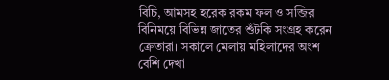বিচি, আমসহ হরেক রকম ফল ও সব্জির বিনিময়ে বিভিন্ন জাতের শুঁটকি সংগ্রহ করেন ক্রেতারা। সকালে মেলায় মহিলাদের অংশ বেশি দেখা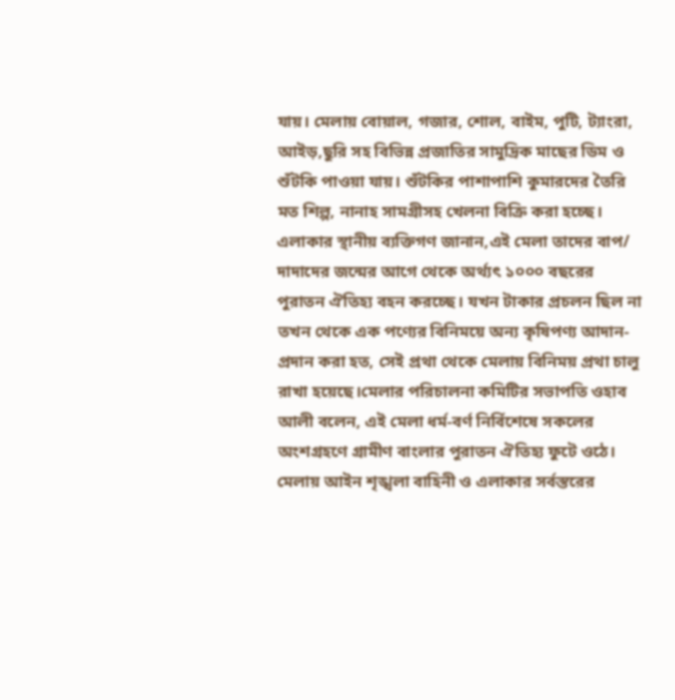যায়। মেলায় বোয়াল, গজার, শোল, বাইম, পুটি, ট্যাংরা, আইড়,ছুরি সহ বিভিন্ন প্রজাতির সামুদ্রিক মাছের ডিম ও শুঁটকি পাওয়া যায়। শুঁটকির পাশাপাশি কুমারদের তৈরি মত শিল্প, নানাহ সামগ্রীসহ খেলনা বিক্রি করা হচ্ছে। এলাকার স্থানীয় ব্যক্তিগণ জানান,এই মেলা তাদের বাপ/ দাদাদের জন্মের আগে থেকে অর্থ্যৎ ১০০০ বছরের পুরাতন ঐতিহ্য বহন করচ্ছে। যখন টাকার প্রচলন ছিল না তখন থেকে এক পণ্যের বিনিময়ে অন্য কৃষিপণ্য আদান-প্রদান করা হত, সেই প্রথা থেকে মেলায় বিনিময় প্রথা চালু রাখা হয়েছে।মেলার পরিচালনা কমিটির সভাপতি ওহাব আলী বলেন, এই মেলা ধর্ম-বর্ণ নির্বিশেষে সকলের অংশগ্রহণে গ্রামীণ বাংলার পুরাতন ঐতিহ্য ফুটে ওঠে। মেলায় আইন শৃঙ্খলা বাহিনী ও এলাকার সর্বস্তরের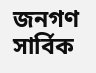জনগণ সার্বিক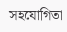সহযোগিতা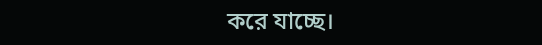করে যাচ্ছে।